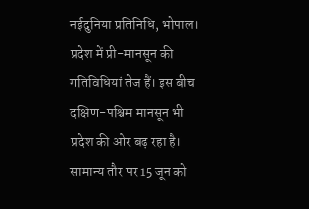नईदुनिया प्रतिनिधि, भोपाल। प्रदेश में प्री-मानसून की गतिविधियां तेज हैं। इस बीच दक्षिण-पश्चिम मानसून भी प्रदेश की ओर बढ़ रहा है। सामान्य तौर पर 15 जून को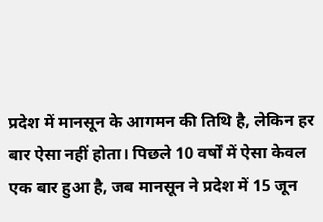प्रदेश में मानसून के आगमन की तिथि है, लेकिन हर बार ऐसा नहीं होता। पिछले 10 वर्षों में ऐसा केवल एक बार हुआ है, जब मानसून ने प्रदेश में 15 जून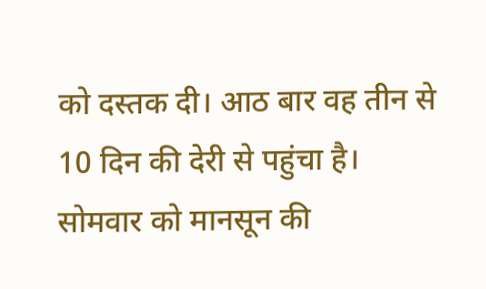को दस्तक दी। आठ बार वह तीन से 10 दिन की देरी से पहुंचा है।
सोमवार को मानसून की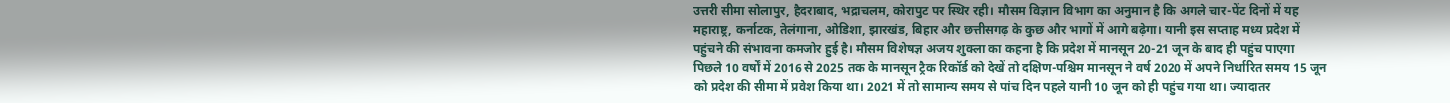उत्तरी सीमा सोलापुर, हैदराबाद, भद्राचलम, कोरापुट पर स्थिर रही। मौसम विज्ञान विभाग का अनुमान है कि अगले चार-पेंट दिनों में यह महाराष्ट्र, कर्नाटक, तेलंगाना, ओडिशा, झारखंड, बिहार और छत्तीसगढ़ के कुछ और भागों में आगे बढ़ेगा। यानी इस सप्ताह मध्य प्रदेश में पहुंचने की संभावना कमजोर हुई है। मौसम विशेषज्ञ अजय शुक्ला का कहना है कि प्रदेश में मानसून 20-21 जून के बाद ही पहुंच पाएगा
पिछले 10 वर्षों में 2016 से 2025 तक के मानसून ट्रैक रिकॉर्ड को देखें तो दक्षिण-पश्चिम मानसून ने वर्ष 2020 में अपने निर्धारित समय 15 जून को प्रदेश की सीमा में प्रवेश किया था। 2021 में तो सामान्य समय से पांच दिन पहले यानी 10 जून को ही पहुंच गया था। ज्यादातर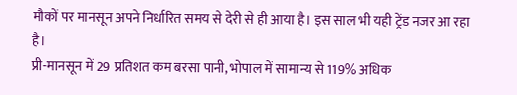मौकों पर मानसून अपने निर्धारित समय से देरी से ही आया है। इस साल भी यही ट्रेंड नजर आ रहा है।
प्री-मानसून में 29 प्रतिशत कम बरसा पानी, भोपाल में सामान्य से 119% अधिक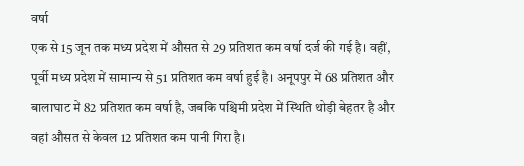वर्षा
एक से 15 जून तक मध्य प्रदेश में औसत से 29 प्रतिशत कम वर्षा दर्ज की गई है। वहीं, पूर्वी मध्य प्रदेश में सामान्य से 51 प्रतिशत कम वर्षा हुई है। अनूपपुर में 68 प्रतिशत और बालाघाट में 82 प्रतिशत कम वर्षा है, जबकि पश्चिमी प्रदेश में स्थिति थोड़ी बेहतर है और वहां औसत से केवल 12 प्रतिशत कम पानी गिरा है।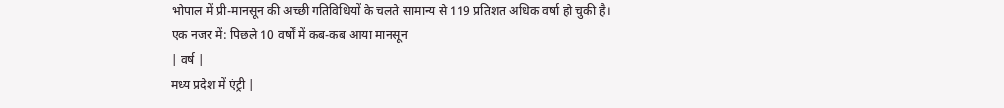भोपाल में प्री-मानसून की अच्छी गतिविधियों के चलते सामान्य से 119 प्रतिशत अधिक वर्षा हो चुकी है।
एक नजर में: पिछले 10 वर्षों में कब-कब आया मानसून
| वर्ष |
मध्य प्रदेश में एंट्री |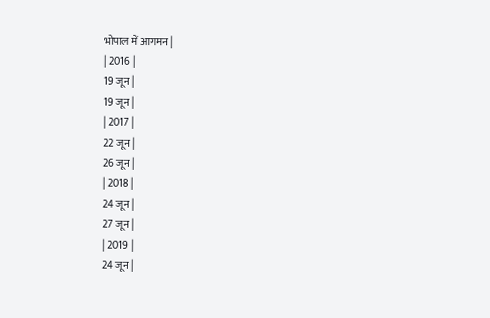भोपाल में आगमन |
| 2016 |
19 जून |
19 जून |
| 2017 |
22 जून |
26 जून |
| 2018 |
24 जून |
27 जून |
| 2019 |
24 जून |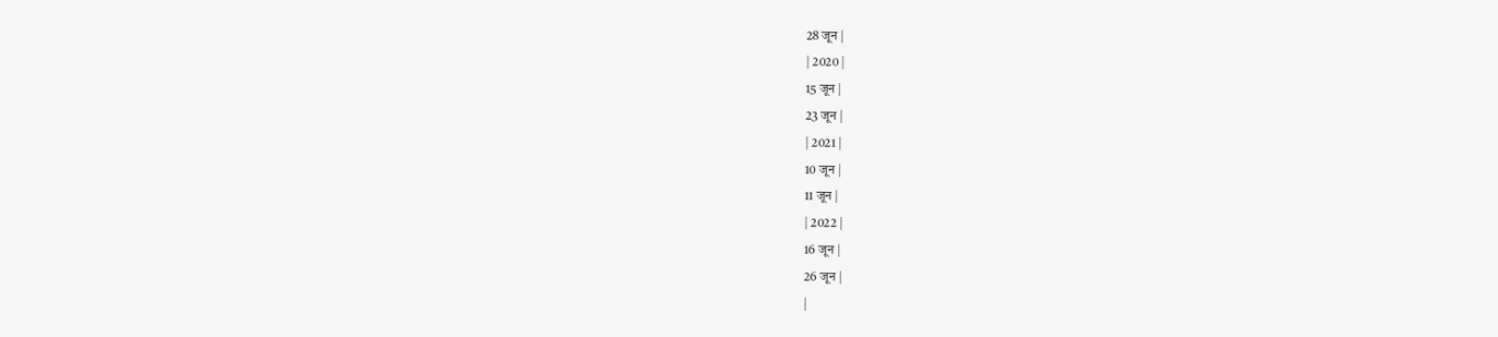28 जून |
| 2020 |
15 जून |
23 जून |
| 2021 |
10 जून |
11 जून |
| 2022 |
16 जून |
26 जून |
|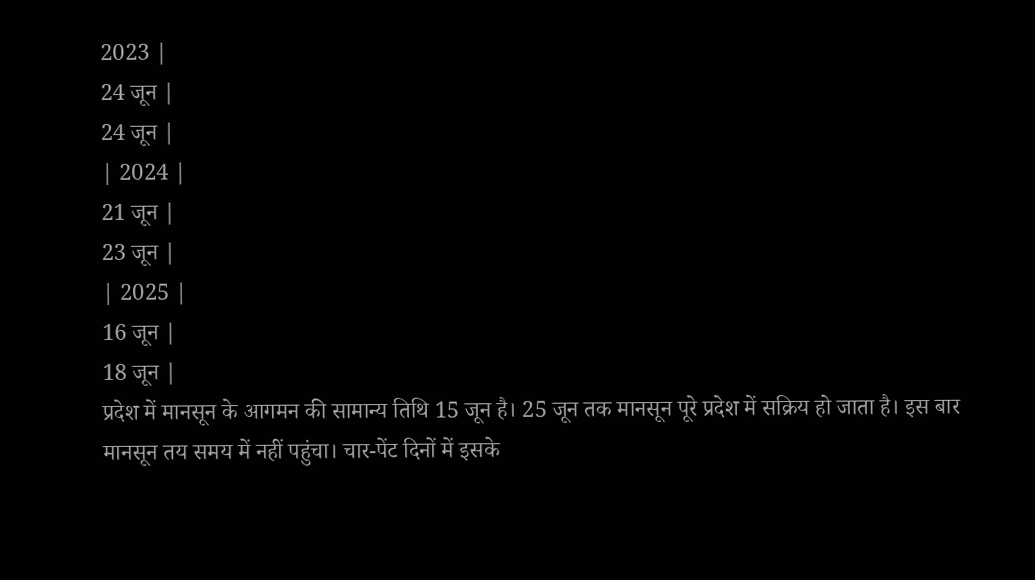2023 |
24 जून |
24 जून |
| 2024 |
21 जून |
23 जून |
| 2025 |
16 जून |
18 जून |
प्रदेश में मानसून के आगमन की सामान्य तिथि 15 जून है। 25 जून तक मानसून पूरे प्रदेश में सक्रिय हो जाता है। इस बार मानसून तय समय में नहीं पहुंचा। चार-पेंट दिनों में इसके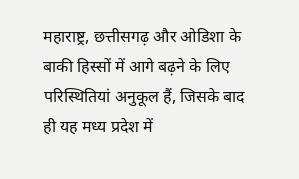महाराष्ट्र, छत्तीसगढ़ और ओडिशा के बाकी हिस्सों में आगे बढ़ने के लिए परिस्थितियां अनुकूल हैं, जिसके बाद ही यह मध्य प्रदेश में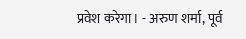प्रवेश करेगा। - अरुण शर्मा, पूर्व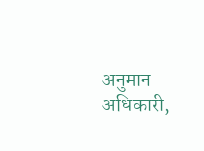अनुमान अधिकारी,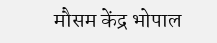मौसम केंद्र भोपाल